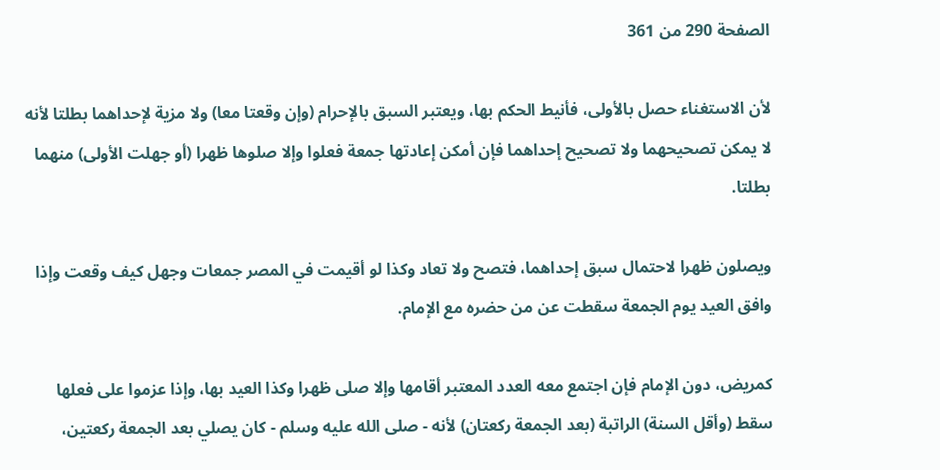الصفحة 290 من 361

لأن الاستغناء حصل بالأولى، فأنيط الحكم بها، ويعتبر السبق بالإحرام (وإن وقعتا معا) ولا مزية لإحداهما بطلتا لأنه لا يمكن تصحيحهما ولا تصحيح إحداهما فإن أمكن إعادتها جمعة فعلوا وإلا صلوها ظهرا (أو جهلت الأولى) منهما بطلتا.

ويصلون ظهرا لاحتمال سبق إحداهما، فتصح ولا تعاد وكذا لو أقيمت في المصر جمعات وجهل كيف وقعت وإذا وافق العيد يوم الجمعة سقطت عن من حضره مع الإمام.

كمريض، دون الإمام فإن اجتمع معه العدد المعتبر أقامها وإلا صلى ظهرا وكذا العيد بها، وإذا عزموا على فعلها سقط (وأقل السنة) الراتبة (بعد الجمعة ركعتان) لأنه - صلى الله عليه وسلم - كان يصلي بعد الجمعة ركعتين،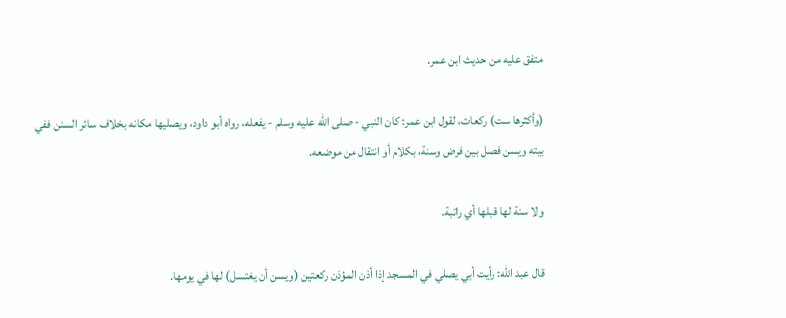متفق عليه من حديث ابن عمر.

(وأكثرها ست) ركعات، لقول ابن عمر: كان النبي - صلى الله عليه وسلم - يفعله، رواه أبو داود، ويصليها مكانه بخلاف سائر السنن ففي بيته ويسن فصل بين فرض وسنة، بكلام أو انتقال من موضعه.

ولا سنة لها قبلها أي راتبة.

قال عبد الله: رأيت أبي يصلي في المسجد إذا أذن المؤذن ركعتين (ويسن أن يغتسل) لها في يومها.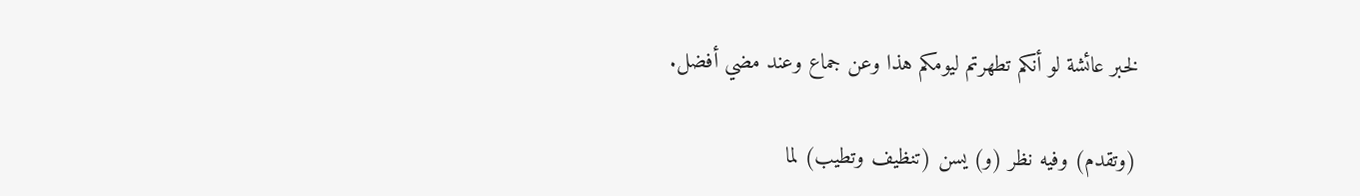لخبر عائشة لو أنكم تطهرتم ليومكم هذا وعن جماع وعند مضي أفضل.

(وتقدم) وفيه نظر (و) يسن (تنظيف وتطيب) لما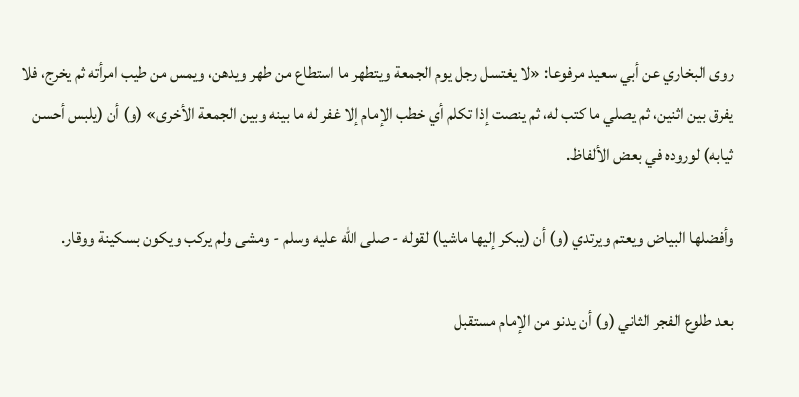روى البخاري عن أبي سعيد مرفوعا: «لا يغتسل رجل يوم الجمعة ويتطهر ما استطاع من طهر ويدهن، ويمس من طيب امرأته ثم يخرج، فلا يفرق بين اثنين، ثم يصلي ما كتب له، ثم ينصت إذا تكلم أي خطب الإمام إلا غفر له ما بينه وبين الجمعة الأخرى» (و) أن (يلبس أحسن ثيابه) لوروده في بعض الألفاظ.

وأفضلها البياض ويعتم ويرتدي (و) أن (يبكر إليها ماشيا) لقوله - صلى الله عليه وسلم - ومشى ولم يركب ويكون بسكينة ووقار.

بعد طلوع الفجر الثاني (و) أن يدنو من الإمام مستقبل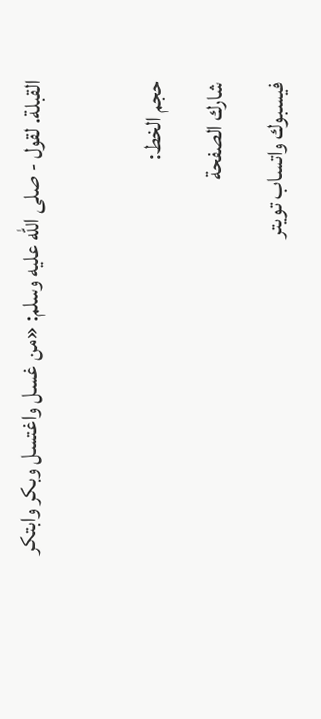القبلة. لقول - صلى الله عليه وسلم: «من غسل واغتسل وبكر وابتكر

حجم الخط:
شارك الصفحة
فيسبوك واتساب تويتر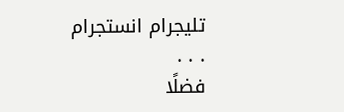تليجرام انستجرام
. . .
فضلًا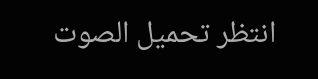انتظر تحميل الصوت